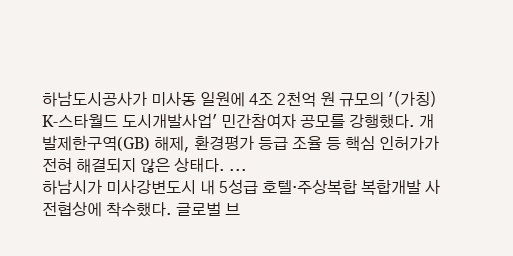하남도시공사가 미사동 일원에 4조 2천억 원 규모의 '(가칭) K-스타월드 도시개발사업' 민간참여자 공모를 강행했다. 개발제한구역(GB) 해제, 환경평가 등급 조율 등 핵심 인허가가 전혀 해결되지 않은 상태다. ...
하남시가 미사강변도시 내 5성급 호텔·주상복합 복합개발 사전협상에 착수했다. 글로벌 브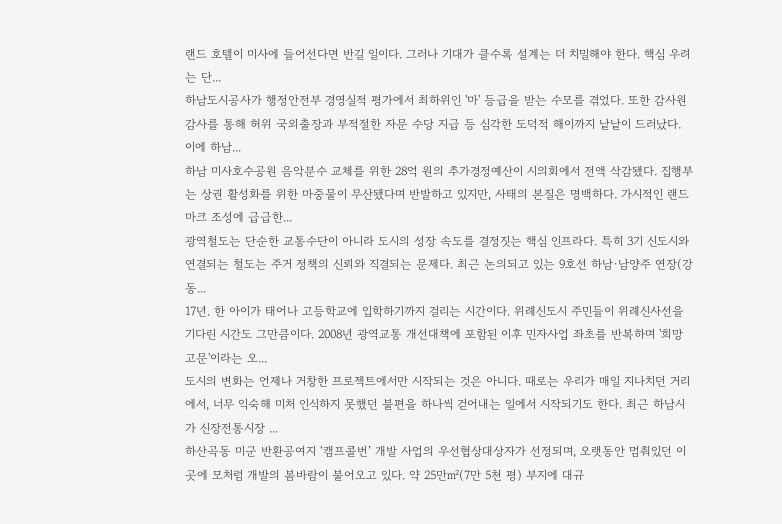랜드 호텔이 미사에 들어선다면 반길 일이다. 그러나 기대가 클수록 설계는 더 치밀해야 한다. 핵심 우려는 단...
하남도시공사가 행정안전부 경영실적 평가에서 최하위인 '마' 등급을 받는 수모를 겪었다. 또한 감사원 감사를 통해 허위 국외출장과 부적절한 자문 수당 지급 등 심각한 도덕적 해이까지 낱낱이 드러났다. 이에 하남...
하남 미사호수공원 음악분수 교체를 위한 28억 원의 추가경정예산이 시의회에서 전액 삭감됐다. 집행부는 상권 활성화를 위한 마중물이 무산됐다며 반발하고 있지만, 사태의 본질은 명백하다. 가시적인 랜드마크 조성에 급급한...
광역철도는 단순한 교통수단이 아니라 도시의 성장 속도를 결정짓는 핵심 인프라다. 특히 3기 신도시와 연결되는 철도는 주거 정책의 신뢰와 직결되는 문제다. 최근 논의되고 있는 9호선 하남·남양주 연장(강동...
17년. 한 아이가 태어나 고등학교에 입학하기까지 걸리는 시간이다. 위례신도시 주민들이 위례신사선을 기다린 시간도 그만큼이다. 2008년 광역교통 개선대책에 포함된 이후 민자사업 좌초를 반복하며 '희망고문'이라는 오...
도시의 변화는 언제나 거창한 프로젝트에서만 시작되는 것은 아니다. 때로는 우리가 매일 지나치던 거리에서, 너무 익숙해 미처 인식하지 못했던 불편을 하나씩 걷어내는 일에서 시작되기도 한다. 최근 하남시가 신장전통시장 ...
하산곡동 미군 반환공여지 ‘캠프콜번’ 개발 사업의 우선협상대상자가 선정되며, 오랫동안 멈춰있던 이곳에 모처럼 개발의 봄바람이 불어오고 있다. 약 25만㎡(7만 5천 평) 부지에 대규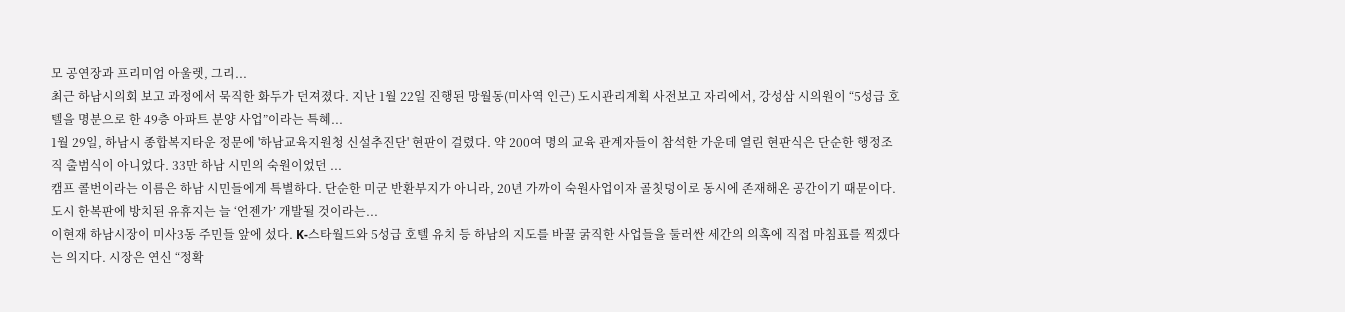모 공연장과 프리미엄 아울렛, 그리...
최근 하남시의회 보고 과정에서 묵직한 화두가 던져졌다. 지난 1월 22일 진행된 망월동(미사역 인근) 도시관리계획 사전보고 자리에서, 강성삼 시의원이 “5성급 호텔을 명분으로 한 49층 아파트 분양 사업”이라는 특혜...
1월 29일, 하남시 종합복지타운 정문에 '하남교육지원청 신설추진단' 현판이 걸렸다. 약 200여 명의 교육 관계자들이 참석한 가운데 열린 현판식은 단순한 행정조직 출범식이 아니었다. 33만 하남 시민의 숙원이었던 ...
캠프 콜번이라는 이름은 하남 시민들에게 특별하다. 단순한 미군 반환부지가 아니라, 20년 가까이 숙원사업이자 골칫덩이로 동시에 존재해온 공간이기 때문이다. 도시 한복판에 방치된 유휴지는 늘 ‘언젠가’ 개발될 것이라는...
이현재 하남시장이 미사3동 주민들 앞에 섰다. K-스타월드와 5성급 호텔 유치 등 하남의 지도를 바꿀 굵직한 사업들을 둘러싼 세간의 의혹에 직접 마침표를 찍겠다는 의지다. 시장은 연신 “정확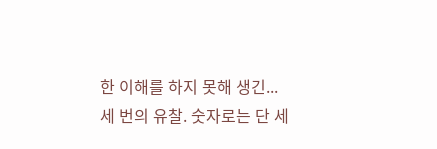한 이해를 하지 못해 생긴...
세 번의 유찰. 숫자로는 단 세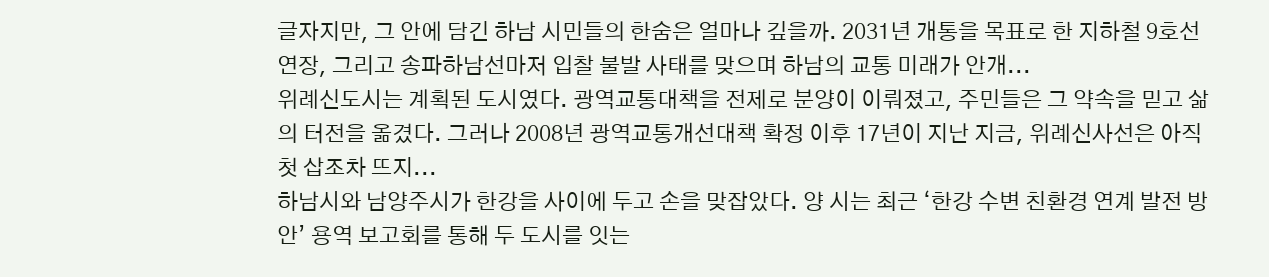글자지만, 그 안에 담긴 하남 시민들의 한숨은 얼마나 깊을까. 2031년 개통을 목표로 한 지하철 9호선 연장, 그리고 송파하남선마저 입찰 불발 사태를 맞으며 하남의 교통 미래가 안개...
위례신도시는 계획된 도시였다. 광역교통대책을 전제로 분양이 이뤄졌고, 주민들은 그 약속을 믿고 삶의 터전을 옮겼다. 그러나 2008년 광역교통개선대책 확정 이후 17년이 지난 지금, 위례신사선은 아직 첫 삽조차 뜨지...
하남시와 남양주시가 한강을 사이에 두고 손을 맞잡았다. 양 시는 최근 ‘한강 수변 친환경 연계 발전 방안’ 용역 보고회를 통해 두 도시를 잇는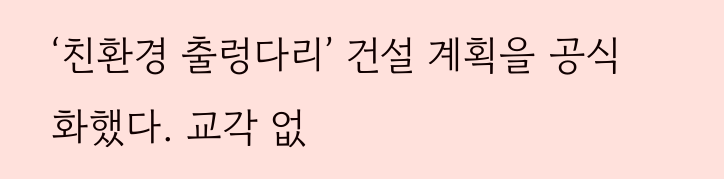‘친환경 출렁다리’ 건설 계획을 공식화했다. 교각 없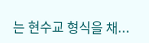는 현수교 형식을 채...